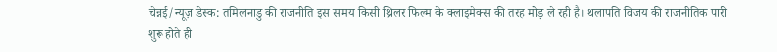चेन्नई/न्यूज़ डेस्क: तमिलनाडु की राजनीति इस समय किसी थ्रिलर फिल्म के क्लाइमेक्स की तरह मोड़ ले रही है। थलापति विजय की राजनीतिक पारी शुरू होते ही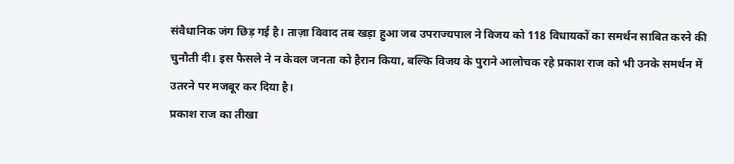संवैधानिक जंग छिड़ गई है। ताज़ा विवाद तब खड़ा हुआ जब उपराज्यपाल ने विजय को 118 विधायकों का समर्थन साबित करने की चुनौती दी। इस फैसले ने न केवल जनता को हैरान किया, बल्कि विजय के पुराने आलोचक रहे प्रकाश राज को भी उनके समर्थन में उतरने पर मजबूर कर दिया है।
प्रकाश राज का तीखा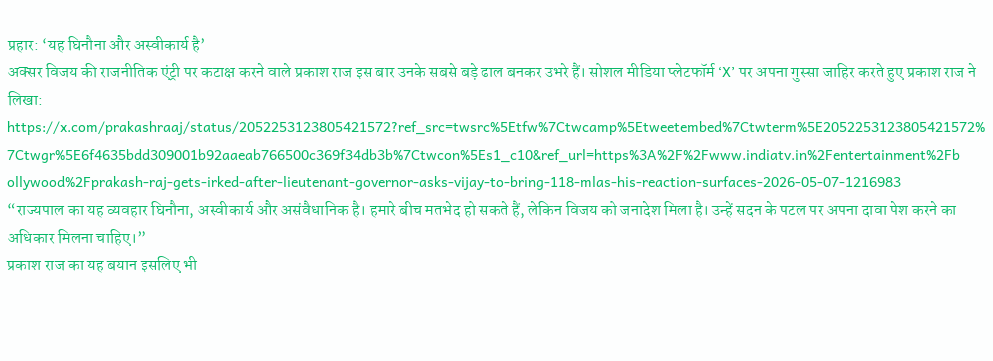प्रहार: ‘यह घिनौना और अस्वीकार्य है’
अक्सर विजय की राजनीतिक एंट्री पर कटाक्ष करने वाले प्रकाश राज इस बार उनके सबसे बड़े ढाल बनकर उभरे हैं। सोशल मीडिया प्लेटफॉर्म ‘X’ पर अपना गुस्सा जाहिर करते हुए प्रकाश राज ने लिखा:
https://x.com/prakashraaj/status/2052253123805421572?ref_src=twsrc%5Etfw%7Ctwcamp%5Etweetembed%7Ctwterm%5E2052253123805421572%7Ctwgr%5E6f4635bdd309001b92aaeab766500c369f34db3b%7Ctwcon%5Es1_c10&ref_url=https%3A%2F%2Fwww.indiatv.in%2Fentertainment%2Fbollywood%2Fprakash-raj-gets-irked-after-lieutenant-governor-asks-vijay-to-bring-118-mlas-his-reaction-surfaces-2026-05-07-1216983
“राज्यपाल का यह व्यवहार घिनौना, अस्वीकार्य और असंवैधानिक है। हमारे बीच मतभेद हो सकते हैं, लेकिन विजय को जनादेश मिला है। उन्हें सदन के पटल पर अपना दावा पेश करने का अधिकार मिलना चाहिए।”
प्रकाश राज का यह बयान इसलिए भी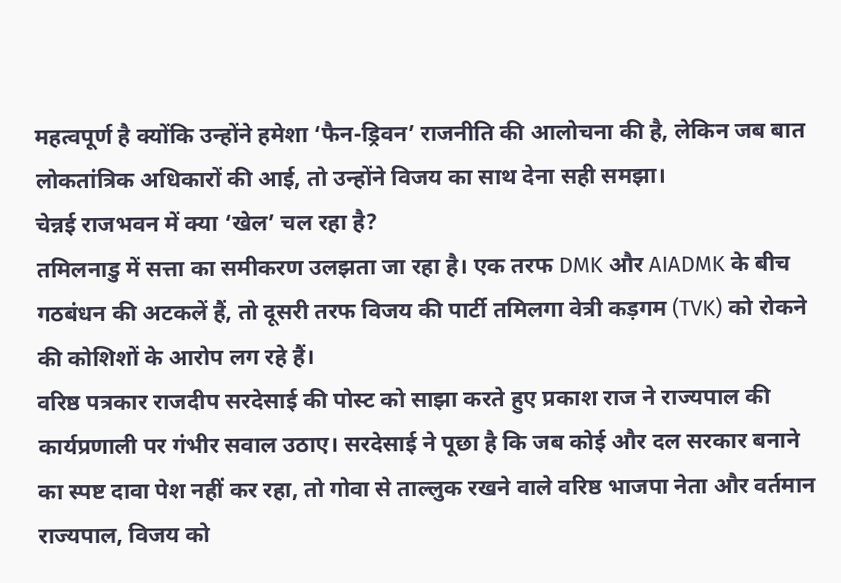महत्वपूर्ण है क्योंकि उन्होंने हमेशा ‘फैन-ड्रिवन’ राजनीति की आलोचना की है, लेकिन जब बात लोकतांत्रिक अधिकारों की आई, तो उन्होंने विजय का साथ देना सही समझा।
चेन्नई राजभवन में क्या ‘खेल’ चल रहा है?
तमिलनाडु में सत्ता का समीकरण उलझता जा रहा है। एक तरफ DMK और AIADMK के बीच गठबंधन की अटकलें हैं, तो दूसरी तरफ विजय की पार्टी तमिलगा वेत्री कड़गम (TVK) को रोकने की कोशिशों के आरोप लग रहे हैं।
वरिष्ठ पत्रकार राजदीप सरदेसाई की पोस्ट को साझा करते हुए प्रकाश राज ने राज्यपाल की कार्यप्रणाली पर गंभीर सवाल उठाए। सरदेसाई ने पूछा है कि जब कोई और दल सरकार बनाने का स्पष्ट दावा पेश नहीं कर रहा, तो गोवा से ताल्लुक रखने वाले वरिष्ठ भाजपा नेता और वर्तमान राज्यपाल, विजय को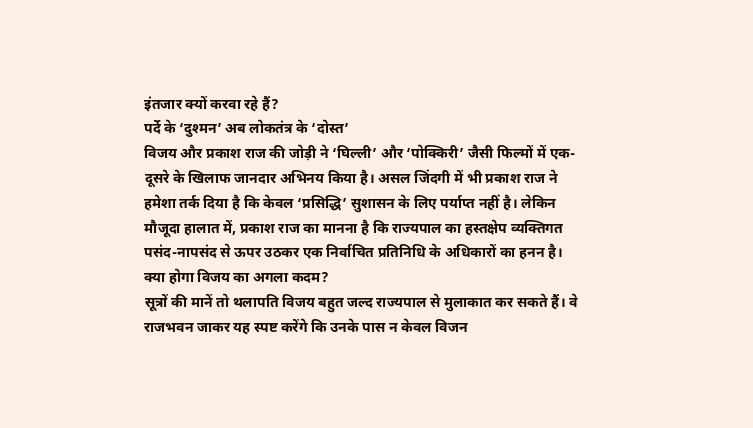इंतजार क्यों करवा रहे हैं?
पर्दे के ‘दुश्मन’ अब लोकतंत्र के ‘दोस्त’
विजय और प्रकाश राज की जोड़ी ने ‘घिल्ली’ और ‘पोक्किरी’ जैसी फिल्मों में एक-दूसरे के खिलाफ जानदार अभिनय किया है। असल जिंदगी में भी प्रकाश राज ने हमेशा तर्क दिया है कि केवल ‘प्रसिद्धि’ सुशासन के लिए पर्याप्त नहीं है। लेकिन मौजूदा हालात में, प्रकाश राज का मानना है कि राज्यपाल का हस्तक्षेप व्यक्तिगत पसंद-नापसंद से ऊपर उठकर एक निर्वाचित प्रतिनिधि के अधिकारों का हनन है।
क्या होगा विजय का अगला कदम?
सूत्रों की मानें तो थलापति विजय बहुत जल्द राज्यपाल से मुलाकात कर सकते हैं। वे राजभवन जाकर यह स्पष्ट करेंगे कि उनके पास न केवल विजन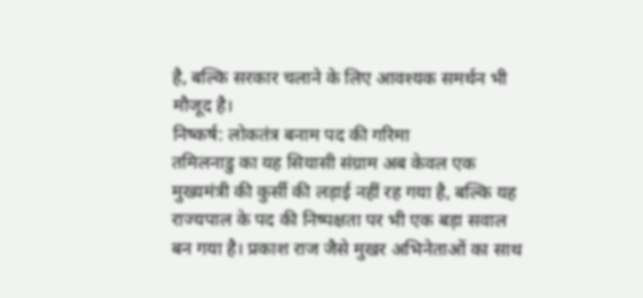है, बल्कि सरकार चलाने के लिए आवश्यक समर्थन भी मौजूद है।
निष्कर्ष: लोकतंत्र बनाम पद की गरिमा
तमिलनाडु का यह सियासी संग्राम अब केवल एक मुख्यमंत्री की कुर्सी की लड़ाई नहीं रह गया है, बल्कि यह राज्यपाल के पद की निष्पक्षता पर भी एक बड़ा सवाल बन गया है। प्रकाश राज जैसे मुखर अभिनेताओं का साथ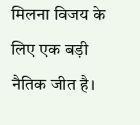मिलना विजय के लिए एक बड़ी नैतिक जीत है।